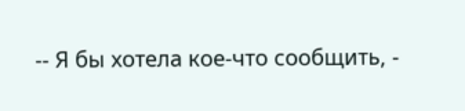-- Я бы хотела кое-что сообщить, -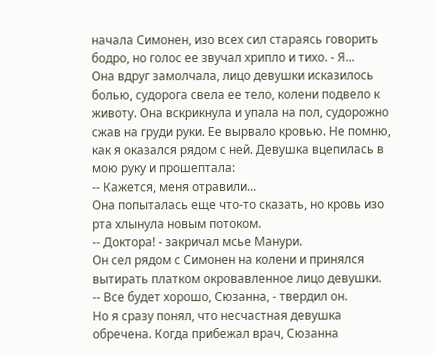начала Симонен, изо всех сил стараясь говорить бодро, но голос ее звучал хрипло и тихо. - Я...
Она вдруг замолчала, лицо девушки исказилось болью, судорога свела ее тело, колени подвело к животу. Она вскрикнула и упала на пол, судорожно сжав на груди руки. Ее вырвало кровью. Не помню, как я оказался рядом с ней. Девушка вцепилась в мою руку и прошептала:
-- Кажется, меня отравили...
Она попыталась еще что-то сказать, но кровь изо рта хлынула новым потоком.
-- Доктора! - закричал мсье Манури.
Он сел рядом с Симонен на колени и принялся вытирать платком окровавленное лицо девушки.
-- Все будет хорошо, Сюзанна, - твердил он.
Но я сразу понял, что несчастная девушка обречена. Когда прибежал врач, Сюзанна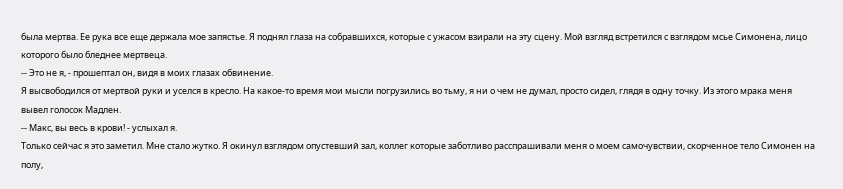была мертва. Ее рука все еще держала мое запястье. Я поднял глаза на собравшихся, которые с ужасом взирали на эту сцену. Мой взгляд встретился с взглядом мсье Симонена, лицо которого было бледнее мертвеца.
-- Это не я, - прошептал он, видя в моих глазах обвинение.
Я высвободился от мертвой руки и уселся в кресло. На какое-то время мои мысли погрузились во тьму, я ни о чем не думал, просто сидел, глядя в одну точку. Из этого мрака меня вывел голосок Мадлен.
-- Макс, вы весь в крови! - услыхал я.
Только сейчас я это заметил. Мне стало жутко. Я окинул взглядом опустевший зал, коллег которые заботливо расспрашивали меня о моем самочувствии, скорченное тело Симонен на полу,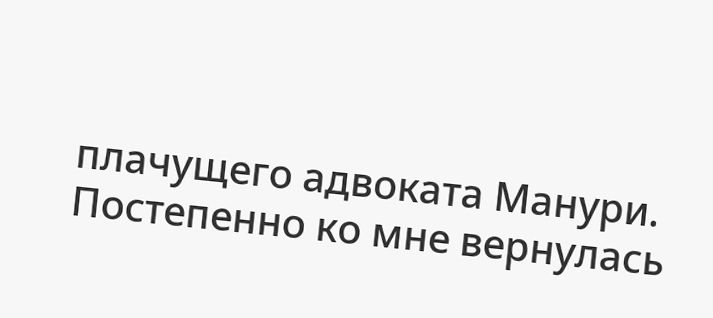плачущего адвоката Манури. Постепенно ко мне вернулась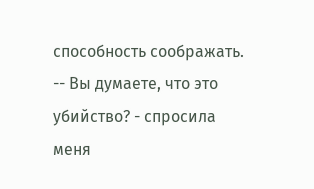способность соображать.
-- Вы думаете, что это убийство? - спросила меня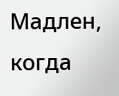Мадлен, когда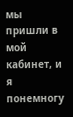мы пришли в мой кабинет, и я понемногу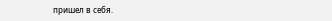пришел в себя.